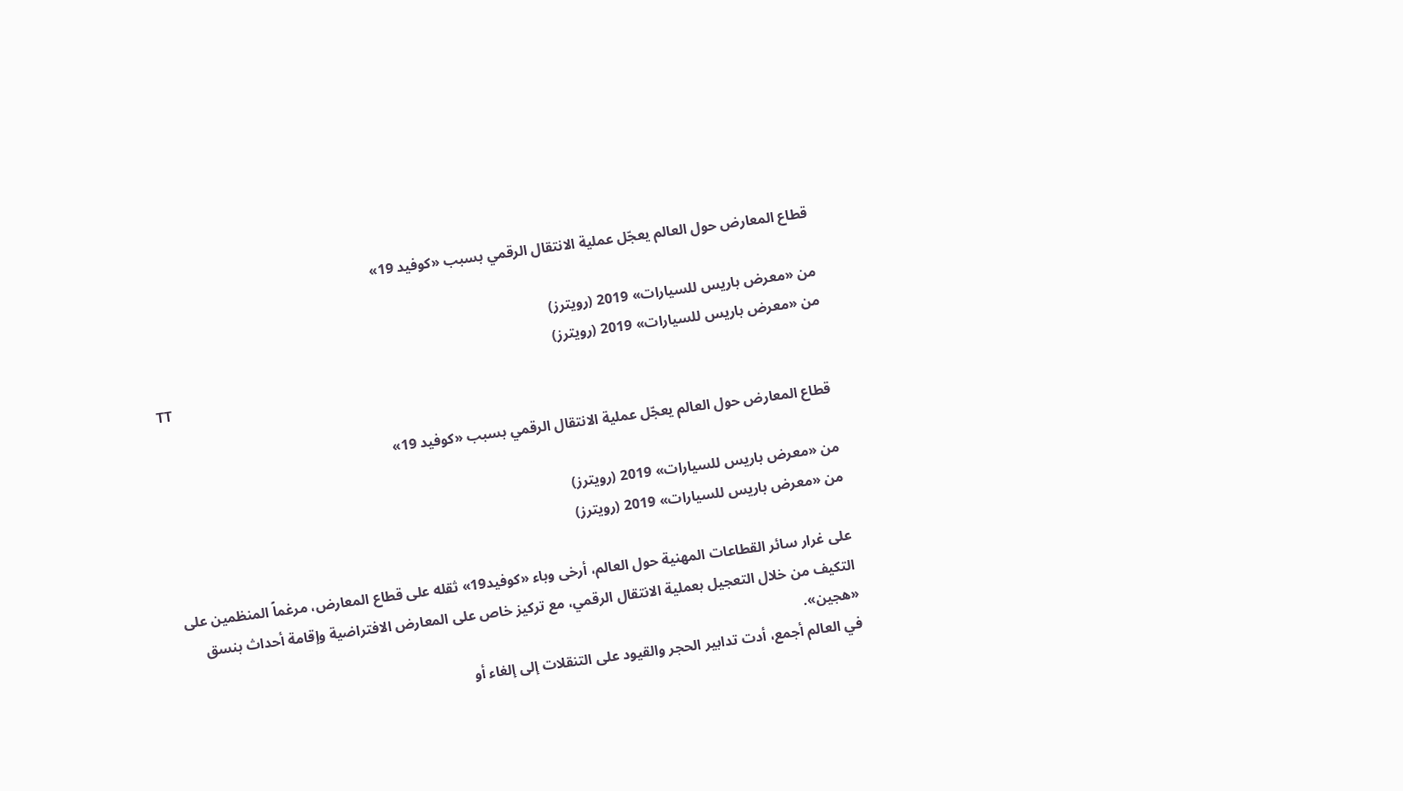قطاع المعارض حول العالم يعجّل عملية الانتقال الرقمي بسبب «كوفيد 19»

من «معرض باريس للسيارات» 2019 (رويترز)
من «معرض باريس للسيارات» 2019 (رويترز)
TT

قطاع المعارض حول العالم يعجّل عملية الانتقال الرقمي بسبب «كوفيد 19»

من «معرض باريس للسيارات» 2019 (رويترز)
من «معرض باريس للسيارات» 2019 (رويترز)

على غرار سائر القطاعات المهنية حول العالم، أرخى وباء «كوفيد19» ثقله على قطاع المعارض، مرغماً المنظمين على التكيف من خلال التعجيل بعملية الانتقال الرقمي، مع تركيز خاص على المعارض الافتراضية وإقامة أحداث بنسق «هجين».
في العالم أجمع، أدت تدابير الحجر والقيود على التنقلات إلى إلغاء أو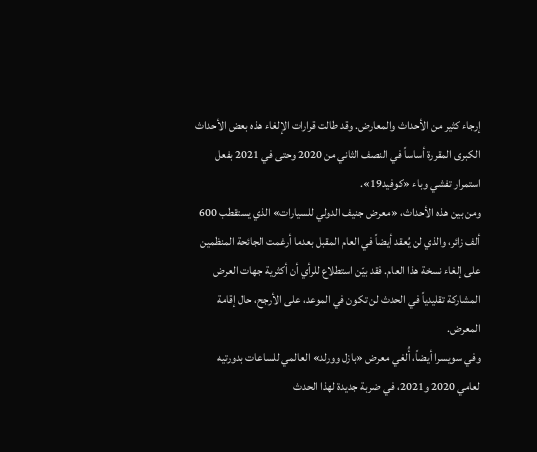إرجاء كثير من الأحداث والمعارض. وقد طالت قرارات الإلغاء هذه بعض الأحداث الكبرى المقررة أساساً في النصف الثاني من 2020 وحتى في 2021 بفعل استمرار تفشي وباء «كوفيد19».
ومن بين هذه الأحداث، «معرض جنيف الدولي للسيارات» الذي يستقطب 600 ألف زائر، والذي لن يُعقد أيضاً في العام المقبل بعدما أرغمت الجائحة المنظمين على إلغاء نسخة هذا العام. فقد بيّن استطلاع للرأي أن أكثرية جهات العرض المشاركة تقليدياً في الحدث لن تكون في الموعد، على الأرجح، حال إقامة المعرض.
وفي سويسرا أيضاً، أُلغي معرض «بازل وورلد» العالمي للساعات بدورتيه لعامي 2020 و2021، في ضربة جديدة لهذا الحدث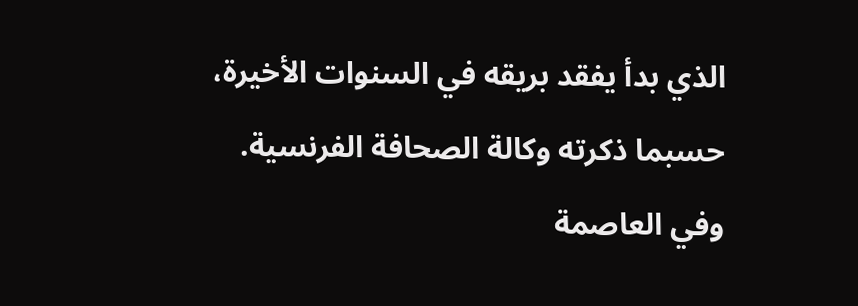الذي بدأ يفقد بريقه في السنوات الأخيرة، حسبما ذكرته وكالة الصحافة الفرنسية.
وفي العاصمة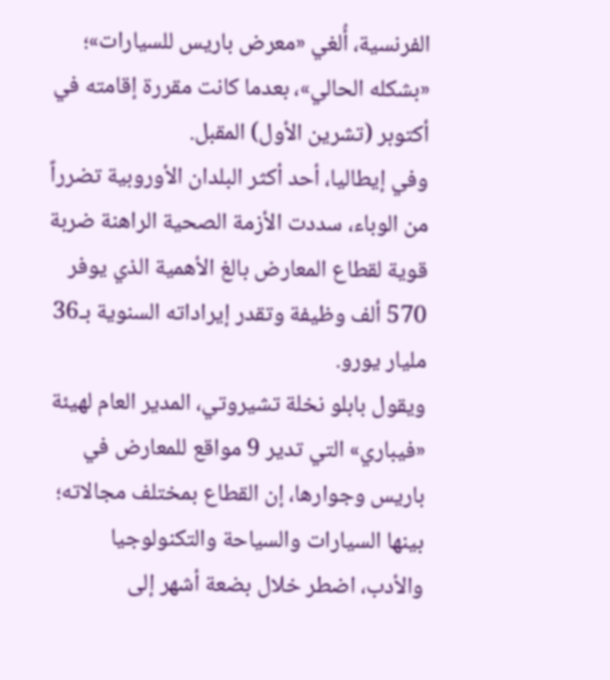الفرنسية، أُلغي «معرض باريس للسيارات»؛ «بشكله الحالي»، بعدما كانت مقررة إقامته في أكتوبر (تشرين الأول) المقبل.
وفي إيطاليا، أحد أكثر البلدان الأوروبية تضرراً من الوباء، سددت الأزمة الصحية الراهنة ضربة قوية لقطاع المعارض بالغ الأهمية الذي يوفر 570 ألف وظيفة وتقدر إيراداته السنوية بـ36 مليار يورو.
ويقول بابلو نخلة تشيروتي، المدير العام لهيئة «فيباري» التي تدير 9 مواقع للمعارض في باريس وجوارها، إن القطاع بمختلف مجالاته؛ بينها السيارات والسياحة والتكنولوجيا والأدب، اضطر خلال بضعة أشهر إلى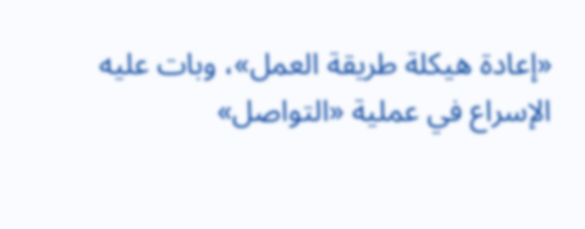«إعادة هيكلة طريقة العمل»، وبات عليه الإسراع في عملية «التواصل»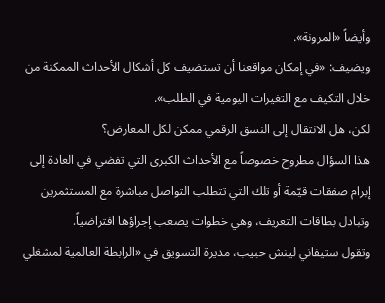وأيضاً «المرونة».
ويضيف: «في إمكان مواقعنا أن تستضيف كل أشكال الأحداث الممكنة من خلال التكيف مع التغيرات اليومية في الطلب».
لكن، هل الانتقال إلى النسق الرقمي ممكن لكل المعارض؟
هذا السؤال مطروح خصوصاً مع الأحداث الكبرى التي تفضي في العادة إلى إبرام صفقات قيّمة أو تلك التي تتطلب التواصل مباشرة مع المستثمرين وتبادل بطاقات التعريف، وهي خطوات يصعب إجراؤها افتراضياً.
وتقول ستيفاني لينش حبيب، مديرة التسويق في «الرابطة العالمية لمشغلي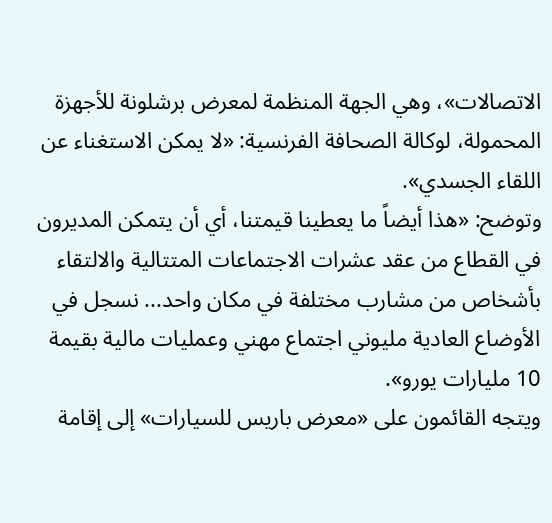الاتصالات»، وهي الجهة المنظمة لمعرض برشلونة للأجهزة المحمولة، لوكالة الصحافة الفرنسية: «لا يمكن الاستغناء عن اللقاء الجسدي».
وتوضح: «هذا أيضاً ما يعطينا قيمتنا، أي أن يتمكن المديرون في القطاع من عقد عشرات الاجتماعات المتتالية والالتقاء بأشخاص من مشارب مختلفة في مكان واحد... نسجل في الأوضاع العادية مليوني اجتماع مهني وعمليات مالية بقيمة 10 مليارات يورو».
ويتجه القائمون على «معرض باريس للسيارات» إلى إقامة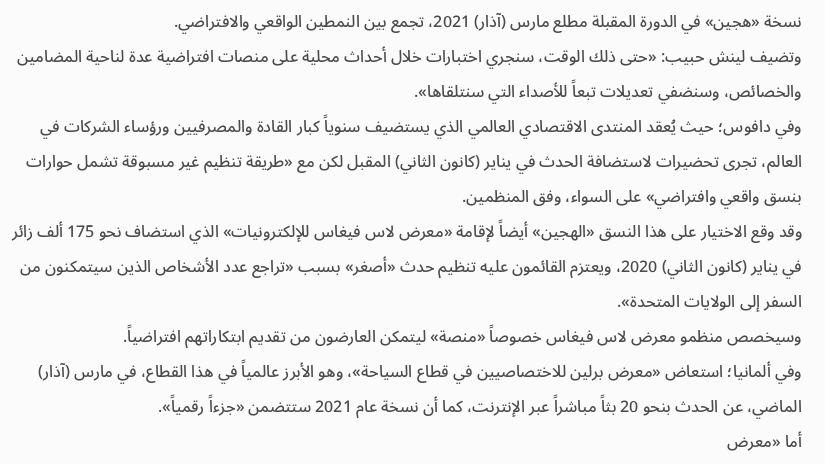نسخة «هجين» في الدورة المقبلة مطلع مارس (آذار) 2021، تجمع بين النمطين الواقعي والافتراضي.
وتضيف لينش حبيب: «حتى ذلك الوقت، سنجري اختبارات خلال أحداث محلية على منصات افتراضية عدة لناحية المضامين والخصائص، وسنضفي تعديلات تبعاً للأصداء التي سنتلقاها».
وفي دافوس؛ حيث يُعقد المنتدى الاقتصادي العالمي الذي يستضيف سنوياً كبار القادة والمصرفيين ورؤساء الشركات في العالم، تجرى تحضيرات لاستضافة الحدث في يناير (كانون الثاني) المقبل لكن مع «طريقة تنظيم غير مسبوقة تشمل حوارات بنسق واقعي وافتراضي» على السواء، وفق المنظمين.
وقد وقع الاختيار على هذا النسق «الهجين» أيضاً لإقامة «معرض لاس فيغاس للإلكترونيات» الذي استضاف نحو 175 ألف زائر في يناير (كانون الثاني) 2020، ويعتزم القائمون عليه تنظيم حدث «أصغر» بسبب «تراجع عدد الأشخاص الذين سيتمكنون من السفر إلى الولايات المتحدة».
وسيخصص منظمو معرض لاس فيغاس خصوصاً «منصة» ليتمكن العارضون من تقديم ابتكاراتهم افتراضياً.
وفي ألمانيا؛ استعاض «معرض برلين للاختصاصيين في قطاع السياحة»، وهو الأبرز عالمياً في هذا القطاع، في مارس (آذار) الماضي، عن الحدث بنحو 20 بثاً مباشراً عبر الإنترنت، كما أن نسخة عام 2021 ستتضمن «جزءاً رقمياً».
أما «معرض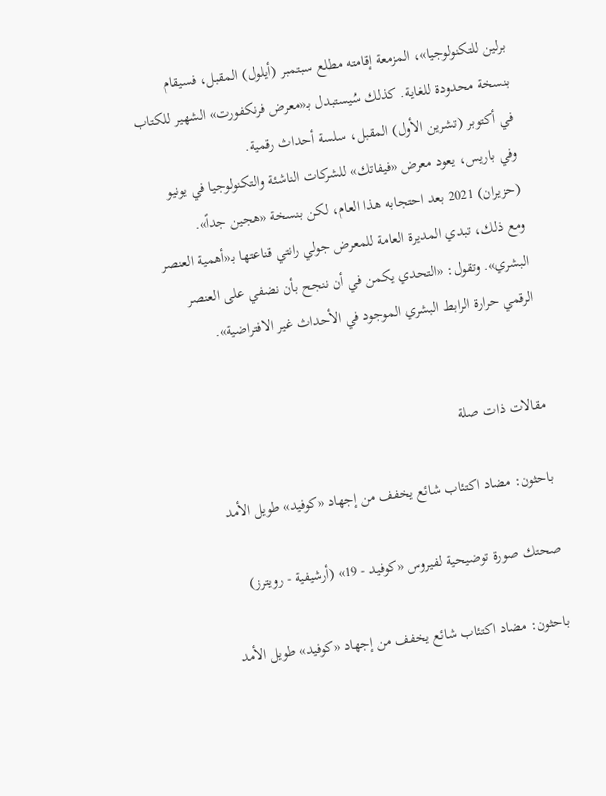برلين للتكنولوجيا»، المزمعة إقامته مطلع سبتمبر (أيلول) المقبل، فسيقام بنسخة محدودة للغاية. كذلك سُيستبدل بـ«معرض فرنكفورت» الشهير للكتاب في أكتوبر (تشرين الأول) المقبل، سلسة أحداث رقمية.
وفي باريس، يعود معرض «فيفاتك» للشركات الناشئة والتكنولوجيا في يونيو (حزيران) 2021 بعد احتجابه هذا العام، لكن بنسخة «هجين جداً».
ومع ذلك، تبدي المديرة العامة للمعرض جولي رانتي قناعتها بـ«أهمية العنصر البشري». وتقول: «التحدي يكمن في أن ننجح بأن نضفي على العنصر الرقمي حرارة الرابط البشري الموجود في الأحداث غير الافتراضية».


مقالات ذات صلة

باحثون: مضاد اكتئاب شائع يخفف من إجهاد «كوفيد» طويل الأمد

صحتك صورة توضيحية لفيروس «كوفيد - 19» (أرشيفية - رويترز)

باحثون: مضاد اكتئاب شائع يخفف من إجهاد «كوفيد» طويل الأمد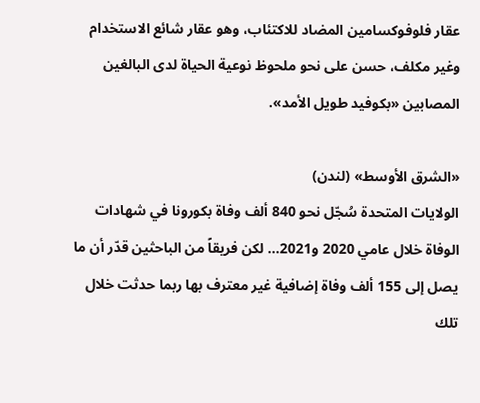عقار فلوفوكسامين المضاد للاكتئاب، وهو عقار شائع الاستخدام وغير مكلف، حسن على نحو ملحوظ نوعية الحياة لدى البالغين المصابين «بكوفيد طويل الأمد».

«الشرق الأوسط» (لندن)
الولايات المتحدة سُجّل نحو 840 ألف وفاة بكورونا في شهادات الوفاة خلال عامي 2020 و2021... لكن فريقاً من الباحثين قدّر أن ما يصل إلى 155 ألف وفاة إضافية غير معترف بها ربما حدثت خلال تلك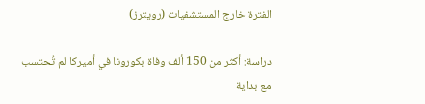الفترة خارج المستشفيات (رويترز)

دراسة: أكثر من 150 ألف وفاة بكورونا في أميركا لم تُحتسب مع بداية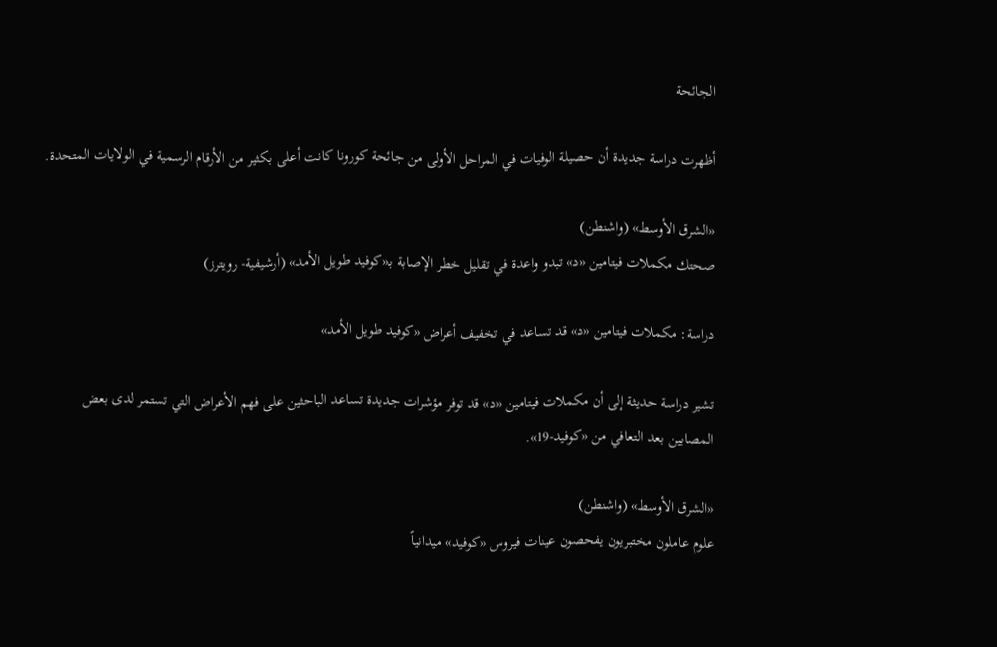الجائحة

أظهرت دراسة جديدة أن حصيلة الوفيات في المراحل الأولى من جائحة كورونا كانت أعلى بكثير من الأرقام الرسمية في الولايات المتحدة.

«الشرق الأوسط» (واشنطن)
صحتك مكملات فيتامين «د» تبدو واعدة في تقليل خطر الإصابة بـ«كوفيد طويل الأمد» (أرشيفية- رويترز)

دراسة: مكملات فيتامين «د» قد تساعد في تخفيف أعراض «كوفيد طويل الأمد»

تشير دراسة حديثة إلى أن مكملات فيتامين «د» قد توفر مؤشرات جديدة تساعد الباحثين على فهم الأعراض التي تستمر لدى بعض المصابين بعد التعافي من «كوفيد-19».

«الشرق الأوسط» (واشنطن)
علوم عاملون مختبريون يفحصون عينات فيروس «كوفيد» ميدانياً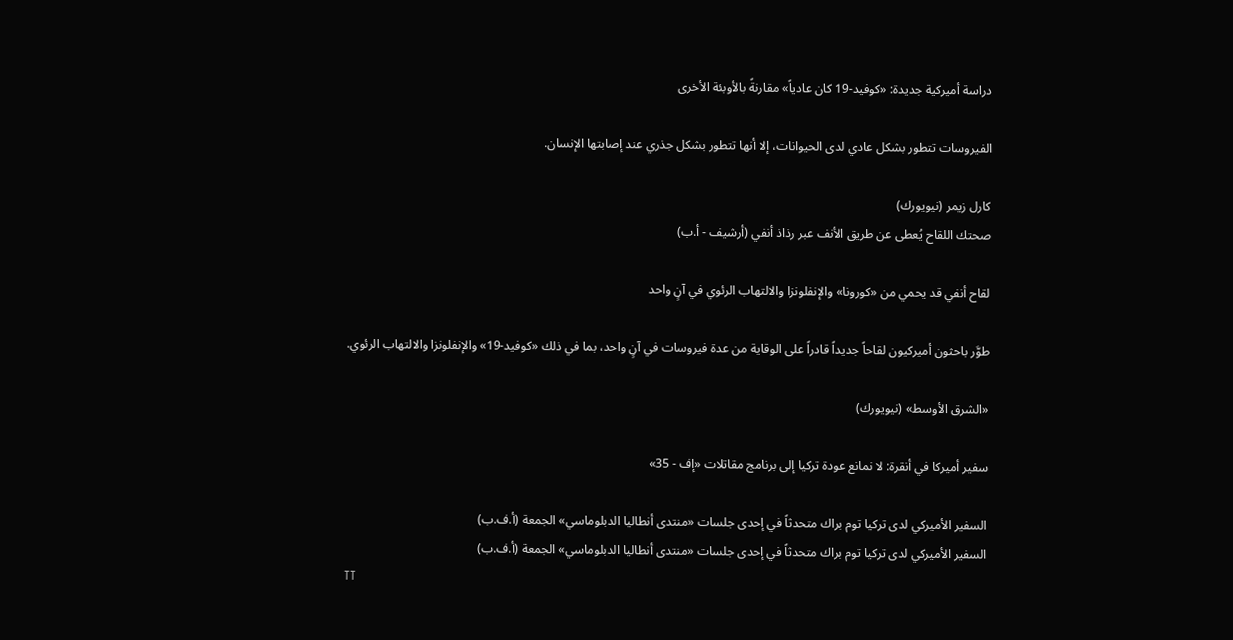دراسة أميركية جديدة: «كوفيد-19 كان عادياً» مقارنةً بالأوبئة الأخرى

الفيروسات تتطور بشكل عادي لدى الحيوانات، إلا أنها تتطور بشكل جذري عند إصابتها الإنسان.

كارل زيمر (نيويورك)
صحتك اللقاح يُعطى عن طريق الأنف عبر رذاذ أنفي (أرشيف - أ.ب)

لقاح أنفي قد يحمي من «كورونا» والإنفلونزا والالتهاب الرئوي في آنٍ واحد

طوَّر باحثون أميركيون لقاحاً جديداً قادراً على الوقاية من عدة فيروسات في آنٍ واحد، بما في ذلك «كوفيد-19» والإنفلونزا والالتهاب الرئوي.

«الشرق الأوسط» (نيويورك)

سفير أميركا في أنقرة: لا نمانع عودة تركيا إلى برنامج مقاتلات «إف - 35»

السفير الأميركي لدى تركيا توم براك متحدثاً في إحدى جلسات «منتدى أنطاليا الدبلوماسي» الجمعة (أ.ف.ب)
السفير الأميركي لدى تركيا توم براك متحدثاً في إحدى جلسات «منتدى أنطاليا الدبلوماسي» الجمعة (أ.ف.ب)
TT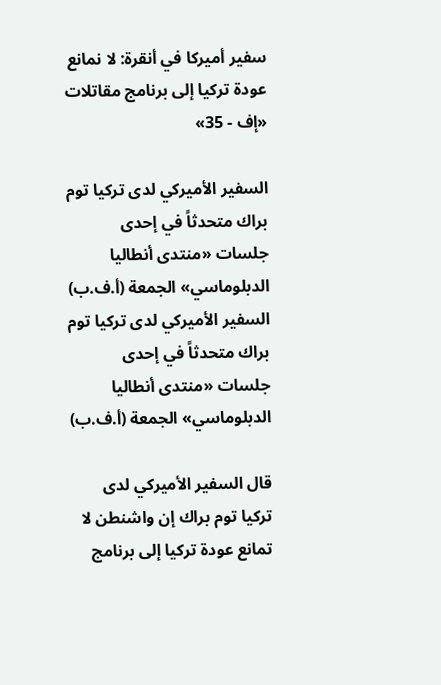سفير أميركا في أنقرة: لا نمانع عودة تركيا إلى برنامج مقاتلات «إف - 35»

السفير الأميركي لدى تركيا توم براك متحدثاً في إحدى جلسات «منتدى أنطاليا الدبلوماسي» الجمعة (أ.ف.ب)
السفير الأميركي لدى تركيا توم براك متحدثاً في إحدى جلسات «منتدى أنطاليا الدبلوماسي» الجمعة (أ.ف.ب)

قال السفير الأميركي لدى تركيا توم براك إن واشنطن لا تمانع عودة تركيا إلى برنامج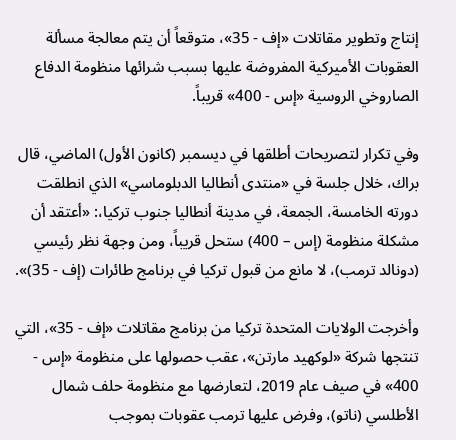إنتاج وتطوير مقاتلات «إف - 35»، متوقعاً أن يتم معالجة مسألة العقوبات الأميركية المفروضة عليها بسبب شرائها منظومة الدفاع الصاروخي الروسية «إس - 400» قريباً.

وفي تكرار لتصريحات أطلقها في ديسمبر (كانون الأول) الماضي، قال براك، خلال جلسة في «منتدى أنطاليا الدبلوماسي» الذي انطلقت دورته الخامسة، الجمعة، في مدينة أنطاليا جنوب تركيا،: «أعتقد أن مشكلة منظومة (إس – 400) ستحل قريباً، ومن وجهة نظر رئيسي (دونالد ترمب)، لا مانع من قبول تركيا في برنامج طائرات (إف - 35)».

وأخرجت الولايات المتحدة تركيا من برنامج مقاتلات «إف - 35»، التي تنتجها شركة «لوكهيد مارتن»، عقب حصولها على منظومة «إس - 400» في صيف عام 2019، لتعارضها مع منظومة حلف شمال الأطلسي (ناتو)، وفرض عليها ترمب عقوبات بموجب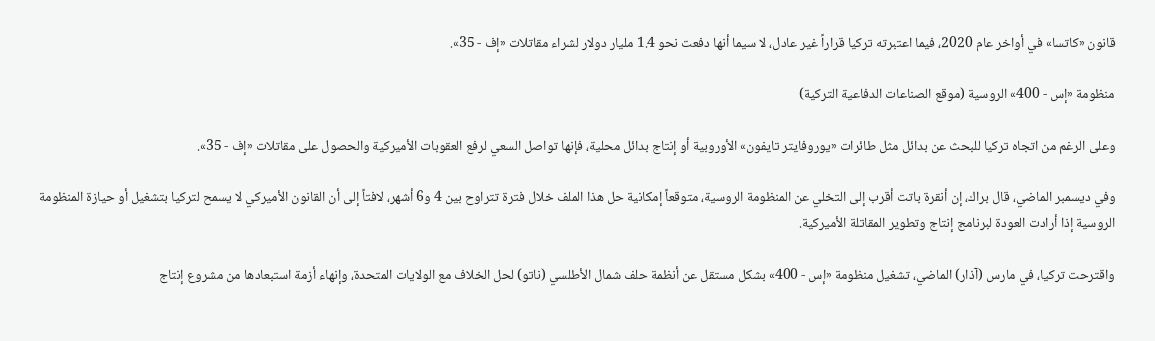قانون «كاتسا» في أواخر عام 2020، فيما اعتبرته تركيا قراراً غير عادل، لا سيما أنها دفعت نحو 1.4 مليار دولار لشراء مقاتلات «إف - 35».

منظومة «إس - 400» الروسية (موقع الصناعات الدفاعية التركية)

وعلى الرغم من اتجاه تركيا للبحث عن بدائل مثل طائرات «يوروفايتر تايفون» الأوروبية أو إنتاج بدائل محلية، فإنها تواصل السعي لرفع العقوبات الأميركية والحصول على مقاتلات «إف - 35».

وفي ديسمبر الماضي، قال براك، إن أنقرة باتت أقرب إلى التخلي عن المنظومة الروسية، متوقعاً إمكانية حل هذا الملف خلال فترة تتراوح بين 4 و6 أشهر، لافتاً إلى أن القانون الأميركي لا يسمح لتركيا بتشغيل أو حيازة المنظومة الروسية إذا أرادت العودة لبرنامج إنتاج وتطوير المقاتلة الأميركية.

واقترحت تركيا، في مارس (آذار) الماضي، تشغيل منظومة «إس - 400» بشكل مستقل عن أنظمة حلف شمال الأطلسي (ناتو) لحل الخلاف مع الولايات المتحدة، وإنهاء أزمة استبعادها من مشروع إنتاج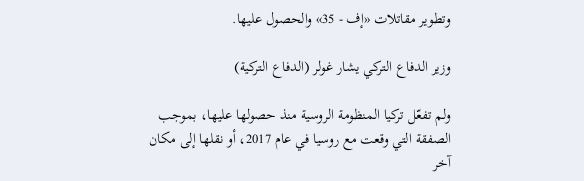وتطوير مقاتلات «إف - 35» والحصول عليها.

وزير الدفاع التركي يشار غولر (الدفاع التركية)

ولم تفعّل تركيا المنظومة الروسية منذ حصولها عليها، بموجب الصفقة التي وقعت مع روسيا في عام 2017، أو نقلها إلى مكان آخر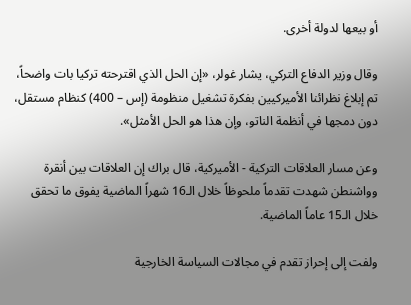أو بيعها لدولة أخرى.

وقال وزير الدفاع التركي، يشار غولر، «إن الحل الذي اقترحته تركيا بات واضحاً، تم إبلاغ نظرائنا الأميركيين بفكرة تشغيل منظومة (إس – 400) كنظام مستقل، دون دمجها في أنظمة الناتو، وإن هذا هو الحل الأمثل».

وعن مسار العلاقات التركية - الأميركية، قال براك إن العلاقات بين أنقرة وواشنطن شهدت تقدماً ملحوظاً خلال الـ16 شهراً الماضية يفوق ما تحقق خلال الـ15 عاماً الماضية.

ولفت إلى إحراز تقدم في مجالات السياسة الخارجية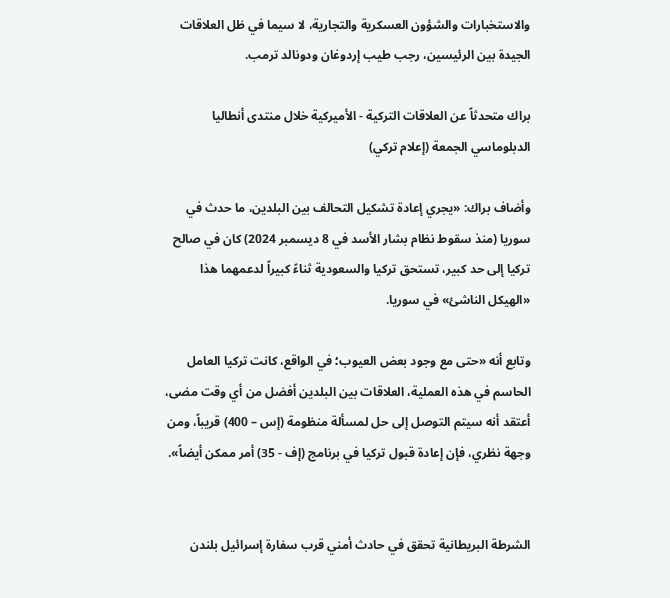والاستخبارات والشؤون العسكرية والتجارية، لا سيما في ظل العلاقات الجيدة بين الرئيسين، رجب طيب إردوغان ودونالد ترمب.

براك متحدثاً عن العلاقات التركية - الأميركية خلال منتدى أنطاليا الدبلوماسي الجمعة (إعلام تركي)

وأضاف براك: «يجري إعادة تشكيل التحالف بين البلدين، ما حدث في سوريا (منذ سقوط نظام بشار الأسد في 8 ديسمبر 2024) كان في صالح تركيا إلى حد كبير، تستحق تركيا والسعودية ثناءً كبيراً لدعمهما هذا «الهيكل الناشئ» في سوريا.

وتابع أنه «حتى مع وجود بعض العيوب؛ في الواقع، كانت تركيا العامل الحاسم في هذه العملية، العلاقات بين البلدين أفضل من أي وقت مضى، أعتقد أنه سيتم التوصل إلى حل لمسألة منظومة (إس – 400) قريباً، ومن وجهة نظري، فإن إعادة قبول تركيا في برنامج (إف - 35) أمر ممكن أيضاً».


الشرطة البريطانية تحقق في حادث أمني قرب سفارة إسرائيل بلندن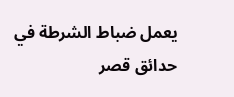يعمل ضباط الشرطة في حدائق قصر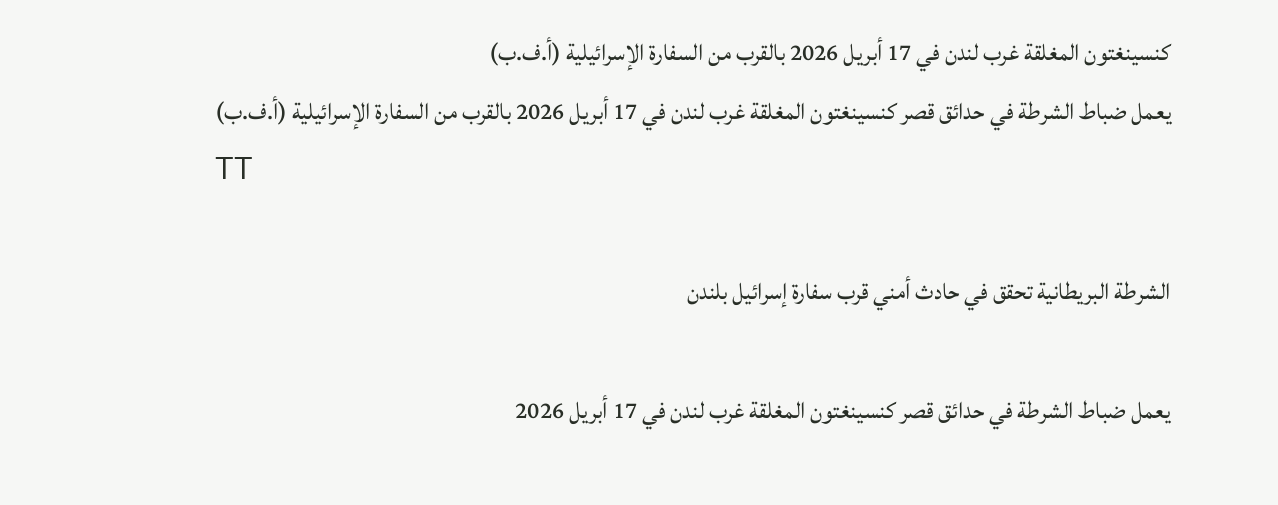كنسينغتون المغلقة غرب لندن في 17 أبريل 2026 بالقرب من السفارة الإسرائيلية (أ.ف.ب)
يعمل ضباط الشرطة في حدائق قصر كنسينغتون المغلقة غرب لندن في 17 أبريل 2026 بالقرب من السفارة الإسرائيلية (أ.ف.ب)
TT

الشرطة البريطانية تحقق في حادث أمني قرب سفارة إسرائيل بلندن

يعمل ضباط الشرطة في حدائق قصر كنسينغتون المغلقة غرب لندن في 17 أبريل 2026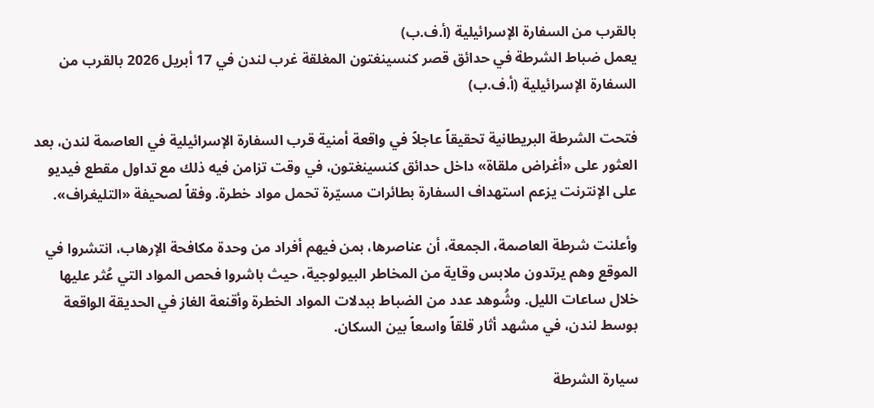بالقرب من السفارة الإسرائيلية (أ.ف.ب)
يعمل ضباط الشرطة في حدائق قصر كنسينغتون المغلقة غرب لندن في 17 أبريل 2026 بالقرب من السفارة الإسرائيلية (أ.ف.ب)

فتحت الشرطة البريطانية تحقيقاً عاجلاً في واقعة أمنية قرب السفارة الإسرائيلية في العاصمة لندن، بعد العثور على «أغراض ملقاة» داخل حدائق كنسينغتون، في وقت تزامن فيه ذلك مع تداول مقطع فيديو على الإنترنت يزعم استهداف السفارة بطائرات مسيّرة تحمل مواد خطرة. وفقاً لصحيفة «التليغراف».

وأعلنت شرطة العاصمة، الجمعة، أن عناصرها، بمن فيهم أفراد من وحدة مكافحة الإرهاب، انتشروا في الموقع وهم يرتدون ملابس وقاية من المخاطر البيولوجية، حيث باشروا فحص المواد التي عُثر عليها خلال ساعات الليل. وشُوهد عدد من الضباط ببدلات المواد الخطرة وأقنعة الغاز في الحديقة الواقعة بوسط لندن، في مشهد أثار قلقاً واسعاً بين السكان.

سيارة الشرطة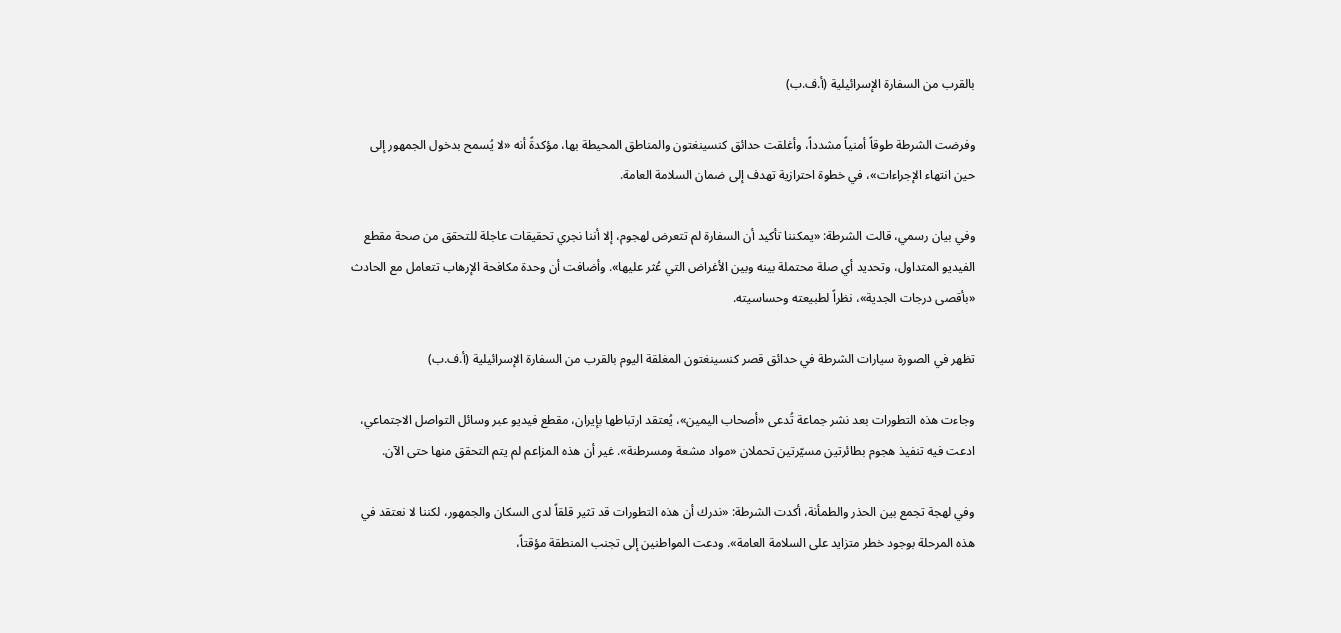بالقرب من السفارة الإسرائيلية (أ.ف.ب)

وفرضت الشرطة طوقاً أمنياً مشدداً، وأغلقت حدائق كنسينغتون والمناطق المحيطة بها، مؤكدةً أنه «لا يُسمح بدخول الجمهور إلى حين انتهاء الإجراءات»، في خطوة احترازية تهدف إلى ضمان السلامة العامة.

وفي بيان رسمي، قالت الشرطة: «يمكننا تأكيد أن السفارة لم تتعرض لهجوم، إلا أننا نجري تحقيقات عاجلة للتحقق من صحة مقطع الفيديو المتداول، وتحديد أي صلة محتملة بينه وبين الأغراض التي عُثر عليها». وأضافت أن وحدة مكافحة الإرهاب تتعامل مع الحادث «بأقصى درجات الجدية»، نظراً لطبيعته وحساسيته.

تظهر في الصورة سيارات الشرطة في حدائق قصر كنسينغتون المغلقة اليوم بالقرب من السفارة الإسرائيلية (أ.ف.ب)

وجاءت هذه التطورات بعد نشر جماعة تُدعى «أصحاب اليمين»، يُعتقد ارتباطها بإيران، مقطع فيديو عبر وسائل التواصل الاجتماعي، ادعت فيه تنفيذ هجوم بطائرتين مسيّرتين تحملان «مواد مشعة ومسرطنة». غير أن هذه المزاعم لم يتم التحقق منها حتى الآن.

وفي لهجة تجمع بين الحذر والطمأنة، أكدت الشرطة: «ندرك أن هذه التطورات قد تثير قلقاً لدى السكان والجمهور، لكننا لا نعتقد في هذه المرحلة بوجود خطر متزايد على السلامة العامة». ودعت المواطنين إلى تجنب المنطقة مؤقتاً،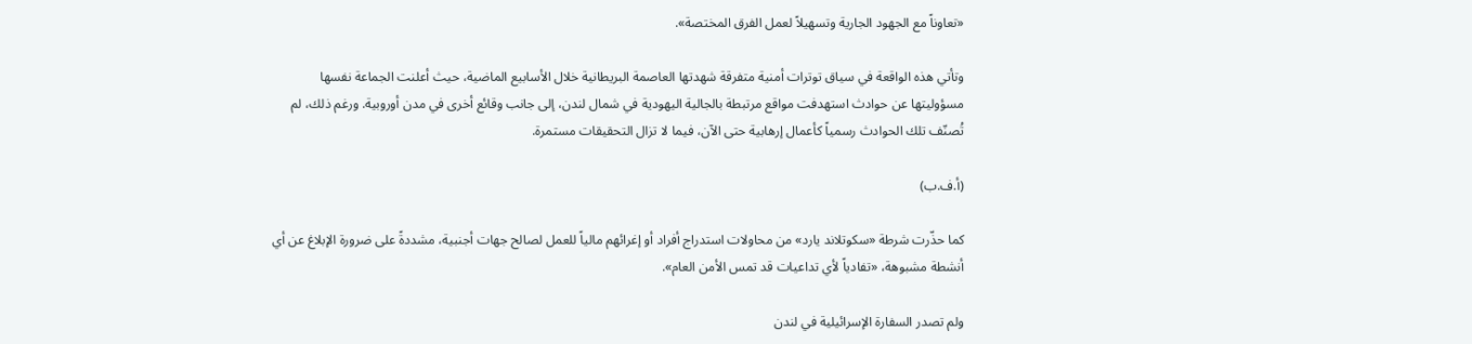«تعاوناً مع الجهود الجارية وتسهيلاً لعمل الفرق المختصة».

وتأتي هذه الواقعة في سياق توترات أمنية متفرقة شهدتها العاصمة البريطانية خلال الأسابيع الماضية، حيث أعلنت الجماعة نفسها مسؤوليتها عن حوادث استهدفت مواقع مرتبطة بالجالية اليهودية في شمال لندن، إلى جانب وقائع أخرى في مدن أوروبية. ورغم ذلك، لم تُصنّف تلك الحوادث رسمياً كأعمال إرهابية حتى الآن، فيما لا تزال التحقيقات مستمرة.

(أ.ف.ب)

كما حذّرت شرطة «سكوتلاند يارد» من محاولات استدراج أفراد أو إغرائهم مالياً للعمل لصالح جهات أجنبية، مشددةً على ضرورة الإبلاغ عن أي أنشطة مشبوهة، «تفادياً لأي تداعيات قد تمس الأمن العام».

ولم تصدر السفارة الإسرائيلية في لندن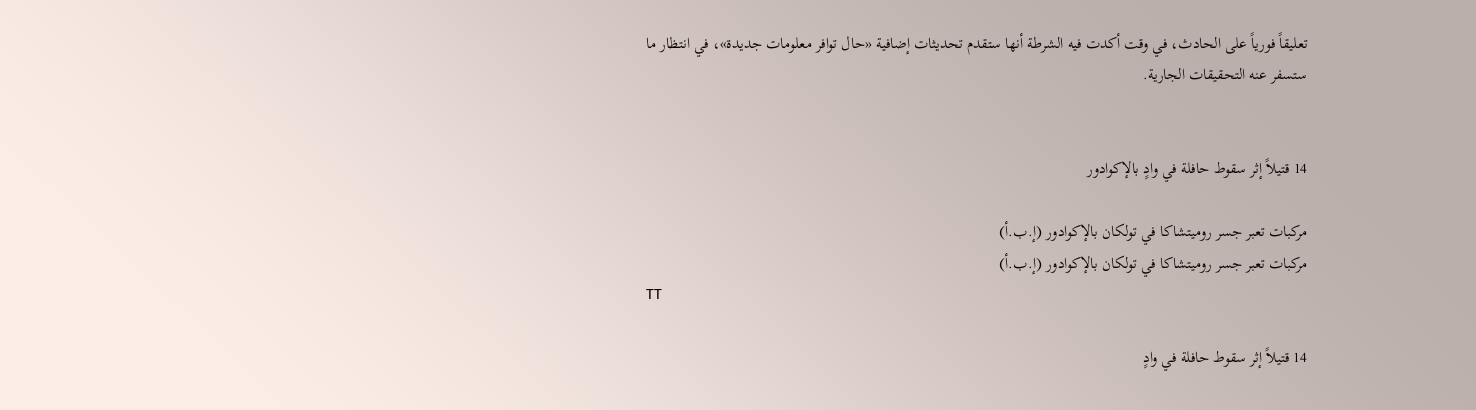تعليقاً فورياً على الحادث، في وقت أكدت فيه الشرطة أنها ستقدم تحديثات إضافية «حال توافر معلومات جديدة»، في انتظار ما ستسفر عنه التحقيقات الجارية.


14 قتيلاً إثر سقوط حافلة في وادٍ بالإكوادور

مركبات تعبر جسر روميتشاكا في تولكان بالإكوادور (إ.ب.أ)
مركبات تعبر جسر روميتشاكا في تولكان بالإكوادور (إ.ب.أ)
TT

14 قتيلاً إثر سقوط حافلة في وادٍ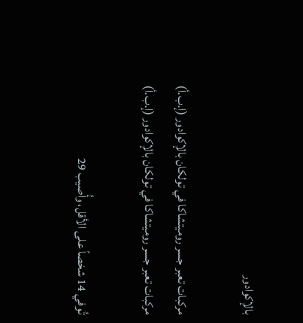بالإكوادور

مركبات تعبر جسر روميتشاكا في تولكان بالإكوادور (إ.ب.أ)
مركبات تعبر جسر روميتشاكا في تولكان بالإكوادور (إ.ب.أ)

تُوفي 14 شخصاً على الأقل، وأُصيب 29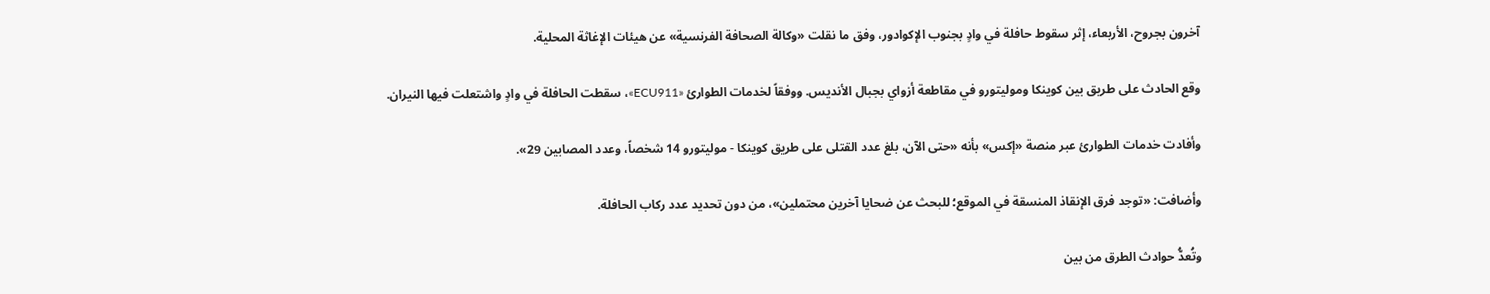آخرون بجروح، الأربعاء، إثر سقوط حافلة في وادٍ بجنوب الإكوادور، وفق ما نقلت «وكالة الصحافة الفرنسية» عن هيئات الإغاثة المحلية.

وقع الحادث على طريق بين كوينكا وموليتورو في مقاطعة أزواي بجبال الأنديس. ووفقاً لخدمات الطوارئ «ECU911»، سقطت الحافلة في وادٍ واشتعلت فيها النيران.

وأفادت خدمات الطوارئ عبر منصة «إكس» بأنه «حتى الآن، بلغ عدد القتلى على طريق كوينكا - موليتورو 14 شخصاً، وعدد المصابين 29».

وأضافت: «توجد فرق الإنقاذ المنسقة في الموقع؛ للبحث عن ضحايا آخرين محتملين»، من دون تحديد عدد ركاب الحافلة.

وتُعدُّ حوادث الطرق من بين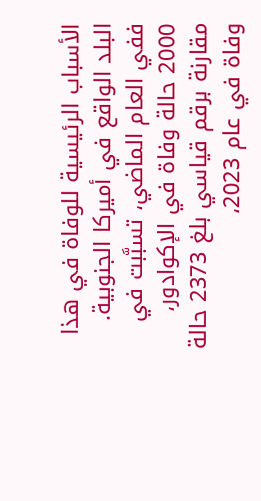الأسباب الرئيسية للوفاة في هذا البلد الواقع في أميركا الجنوبية. ففي العام الماضي، تسبَّبت في 2000 حالة وفاة في الإكوادور، مقارنة برقم قياسي بلغ 2373 حالة وفاة في عام 2023،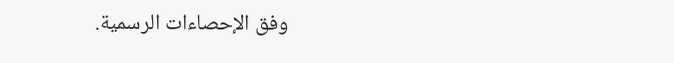وفق الإحصاءات الرسمية.